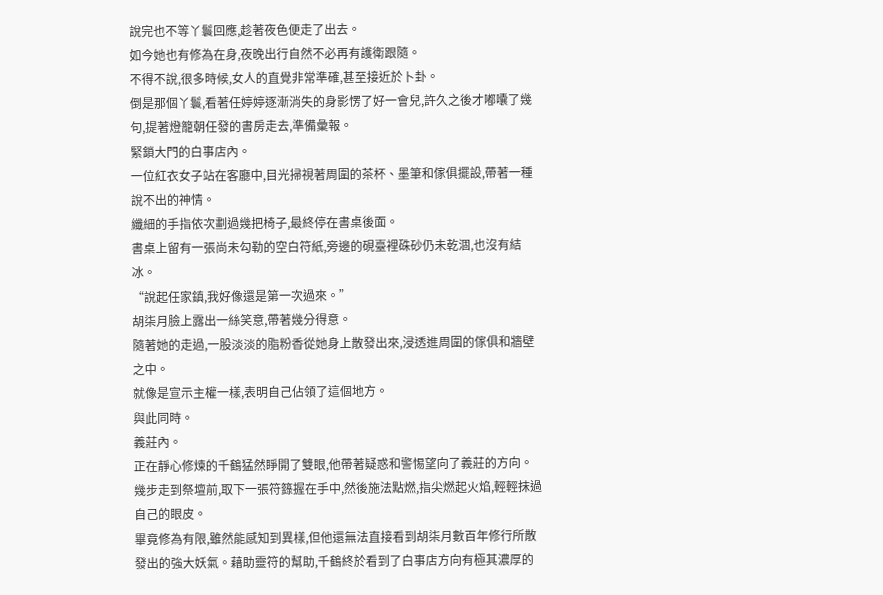說完也不等丫鬟回應,趁著夜色便走了出去。
如今她也有修為在身,夜晚出行自然不必再有護衛跟隨。
不得不說,很多時候,女人的直覺非常準確,甚至接近於卜卦。
倒是那個丫鬟,看著任婷婷逐漸消失的身影愣了好一會兒,許久之後才嘟囔了幾句,提著燈籠朝任發的書房走去,準備彙報。
緊鎖大門的白事店內。
一位紅衣女子站在客廳中,目光掃視著周圍的茶杯、墨筆和傢俱擺設,帶著一種說不出的神情。
纖細的手指依次劃過幾把椅子,最終停在書桌後面。
書桌上留有一張尚未勾勒的空白符紙,旁邊的硯臺裡硃砂仍未乾涸,也沒有結冰。
“說起任家鎮,我好像還是第一次過來。”
胡柒月臉上露出一絲笑意,帶著幾分得意。
隨著她的走過,一股淡淡的脂粉香從她身上散發出來,浸透進周圍的傢俱和牆壁之中。
就像是宣示主權一樣,表明自己佔領了這個地方。
與此同時。
義莊內。
正在靜心修煉的千鶴猛然睜開了雙眼,他帶著疑惑和警惕望向了義莊的方向。幾步走到祭壇前,取下一張符籙握在手中,然後施法點燃,指尖燃起火焰,輕輕抹過自己的眼皮。
畢竟修為有限,雖然能感知到異樣,但他還無法直接看到胡柒月數百年修行所散發出的強大妖氣。藉助靈符的幫助,千鶴終於看到了白事店方向有極其濃厚的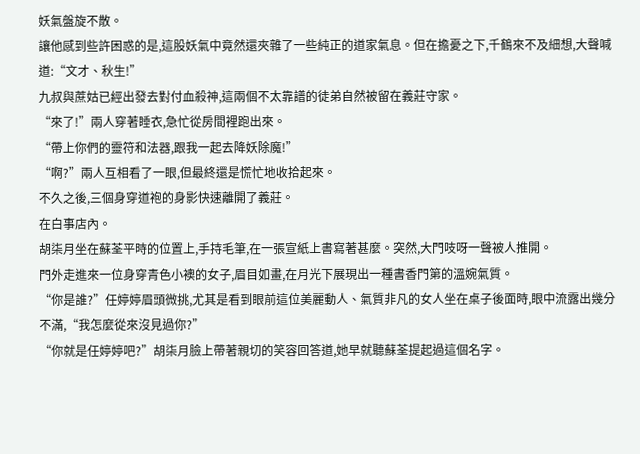妖氣盤旋不散。
讓他感到些許困惑的是,這股妖氣中竟然還夾雜了一些純正的道家氣息。但在擔憂之下,千鶴來不及細想,大聲喊道:“文才、秋生!”
九叔與蔗姑已經出發去對付血殺神,這兩個不太靠譜的徒弟自然被留在義莊守家。
“來了!”兩人穿著睡衣,急忙從房間裡跑出來。
“帶上你們的靈符和法器,跟我一起去降妖除魔!”
“啊?”兩人互相看了一眼,但最終還是慌忙地收拾起來。
不久之後,三個身穿道袍的身影快速離開了義莊。
在白事店內。
胡柒月坐在蘇荃平時的位置上,手持毛筆,在一張宣紙上書寫著甚麼。突然,大門吱呀一聲被人推開。
門外走進來一位身穿青色小襖的女子,眉目如畫,在月光下展現出一種書香門第的溫婉氣質。
“你是誰?”任婷婷眉頭微挑,尤其是看到眼前這位美麗動人、氣質非凡的女人坐在桌子後面時,眼中流露出幾分不滿,“我怎麼從來沒見過你?”
“你就是任婷婷吧?”胡柒月臉上帶著親切的笑容回答道,她早就聽蘇荃提起過這個名字。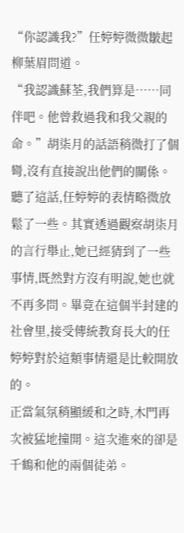“你認識我?”任婷婷微微皺起柳葉眉問道。
“我認識蘇荃,我們算是……同伴吧。他曾救過我和我父親的命。”胡柒月的話語稍微打了個彎,沒有直接說出他們的關係。
聽了這話,任婷婷的表情略微放鬆了一些。其實透過觀察胡柒月的言行舉止,她已經猜到了一些事情,既然對方沒有明說,她也就不再多問。畢竟在這個半封建的社會里,接受傳統教育長大的任婷婷對於這類事情還是比較開放的。
正當氣氛稍顯緩和之時,木門再次被猛地撞開。這次進來的卻是千鶴和他的兩個徒弟。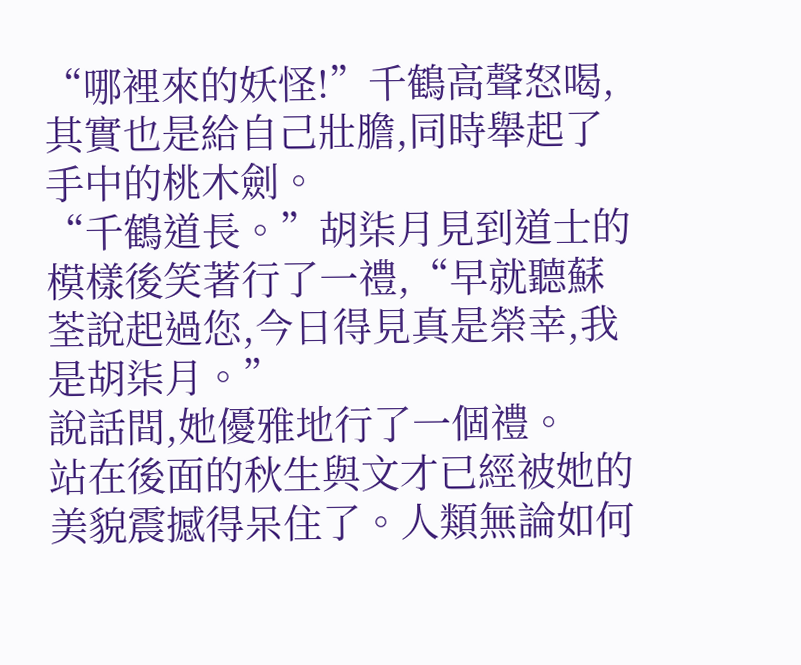“哪裡來的妖怪!”千鶴高聲怒喝,其實也是給自己壯膽,同時舉起了手中的桃木劍。
“千鶴道長。”胡柒月見到道士的模樣後笑著行了一禮,“早就聽蘇荃說起過您,今日得見真是榮幸,我是胡柒月。”
說話間,她優雅地行了一個禮。
站在後面的秋生與文才已經被她的美貌震撼得呆住了。人類無論如何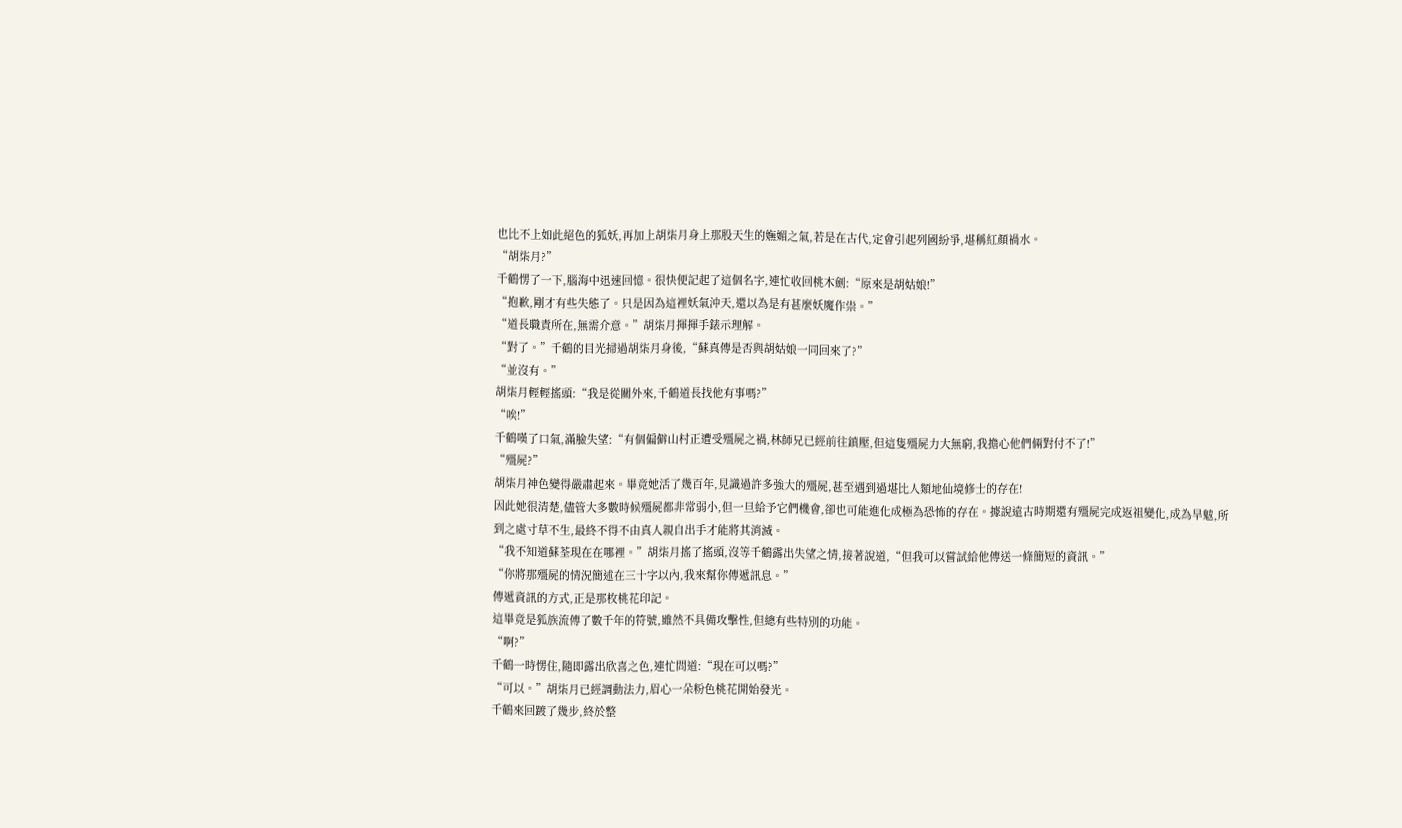也比不上如此絕色的狐妖,再加上胡柒月身上那股天生的嫵媚之氣,若是在古代,定會引起列國紛爭,堪稱紅顏禍水。
“胡柒月?”
千鶴愣了一下,腦海中迅速回憶。很快便記起了這個名字,連忙收回桃木劍:“原來是胡姑娘!”
“抱歉,剛才有些失態了。只是因為這裡妖氣沖天,還以為是有甚麼妖魔作祟。”
“道長職責所在,無需介意。”胡柒月揮揮手錶示理解。
“對了。”千鶴的目光掃過胡柒月身後,“蘇真傳是否與胡姑娘一同回來了?”
“並沒有。”
胡柒月輕輕搖頭:“我是從關外來,千鶴道長找他有事嗎?”
“唉!”
千鶴嘆了口氣,滿臉失望:“有個偏僻山村正遭受殭屍之禍,林師兄已經前往鎮壓,但這隻殭屍力大無窮,我擔心他們倆對付不了!”
“殭屍?”
胡柒月神色變得嚴肅起來。畢竟她活了幾百年,見識過許多強大的殭屍,甚至遇到過堪比人類地仙境修士的存在!
因此她很清楚,儘管大多數時候殭屍都非常弱小,但一旦給予它們機會,卻也可能進化成極為恐怖的存在。據說遠古時期還有殭屍完成返祖變化,成為旱魃,所到之處寸草不生,最終不得不由真人親自出手才能將其消滅。
“我不知道蘇荃現在在哪裡。”胡柒月搖了搖頭,沒等千鶴露出失望之情,接著說道,“但我可以嘗試給他傳送一條簡短的資訊。”
“你將那殭屍的情況簡述在三十字以內,我來幫你傳遞訊息。”
傳遞資訊的方式,正是那枚桃花印記。
這畢竟是狐族流傳了數千年的符號,雖然不具備攻擊性,但總有些特別的功能。
“啊?”
千鶴一時愣住,隨即露出欣喜之色,連忙問道:“現在可以嗎?”
“可以。”胡柒月已經調動法力,眉心一朵粉色桃花開始發光。
千鶴來回踱了幾步,終於整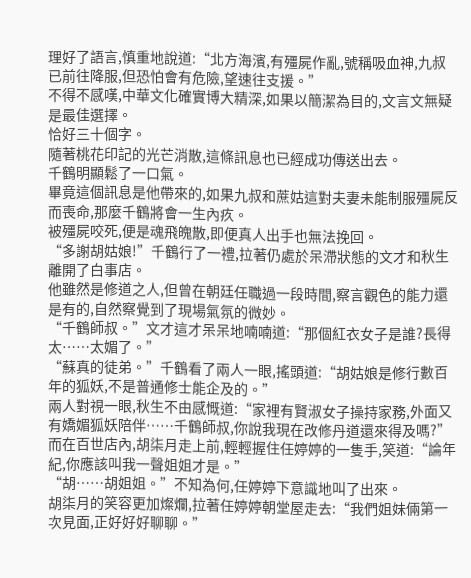理好了語言,慎重地說道:“北方海濱,有殭屍作亂,號稱吸血神,九叔已前往降服,但恐怕會有危險,望速往支援。”
不得不感嘆,中華文化確實博大精深,如果以簡潔為目的,文言文無疑是最佳選擇。
恰好三十個字。
隨著桃花印記的光芒消散,這條訊息也已經成功傳送出去。
千鶴明顯鬆了一口氣。
畢竟這個訊息是他帶來的,如果九叔和蔗姑這對夫妻未能制服殭屍反而喪命,那麼千鶴將會一生內疚。
被殭屍咬死,便是魂飛魄散,即便真人出手也無法挽回。
“多謝胡姑娘!”千鶴行了一禮,拉著仍處於呆滯狀態的文才和秋生離開了白事店。
他雖然是修道之人,但曾在朝廷任職過一段時間,察言觀色的能力還是有的,自然察覺到了現場氣氛的微妙。
“千鶴師叔。”文才這才呆呆地喃喃道:“那個紅衣女子是誰?長得太……太媚了。”
“蘇真的徒弟。”千鶴看了兩人一眼,搖頭道:“胡姑娘是修行數百年的狐妖,不是普通修士能企及的。”
兩人對視一眼,秋生不由感慨道:“家裡有賢淑女子操持家務,外面又有嬌媚狐妖陪伴……千鶴師叔,你說我現在改修丹道還來得及嗎?”
而在百世店內,胡柒月走上前,輕輕握住任婷婷的一隻手,笑道:“論年紀,你應該叫我一聲姐姐才是。”
“胡……胡姐姐。”不知為何,任婷婷下意識地叫了出來。
胡柒月的笑容更加燦爛,拉著任婷婷朝堂屋走去:“我們姐妹倆第一次見面,正好好好聊聊。”